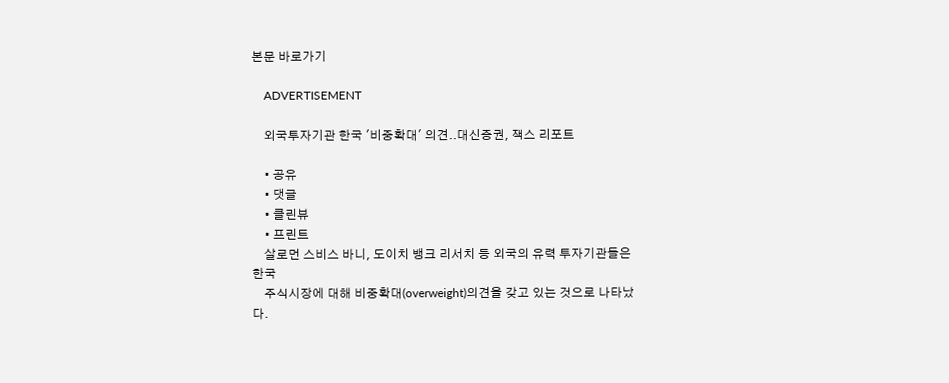본문 바로가기

    ADVERTISEMENT

    외국투자기관 한국 '비중확대' 의견..대신증권, 잭스 리포트

    • 공유
    • 댓글
    • 클린뷰
    • 프린트
    살로먼 스비스 바니, 도이치 뱅크 리서치 등 외국의 유력 투자기관들은 한국
    주식시장에 대해 비중확대(overweight)의견을 갖고 있는 것으로 나타났다.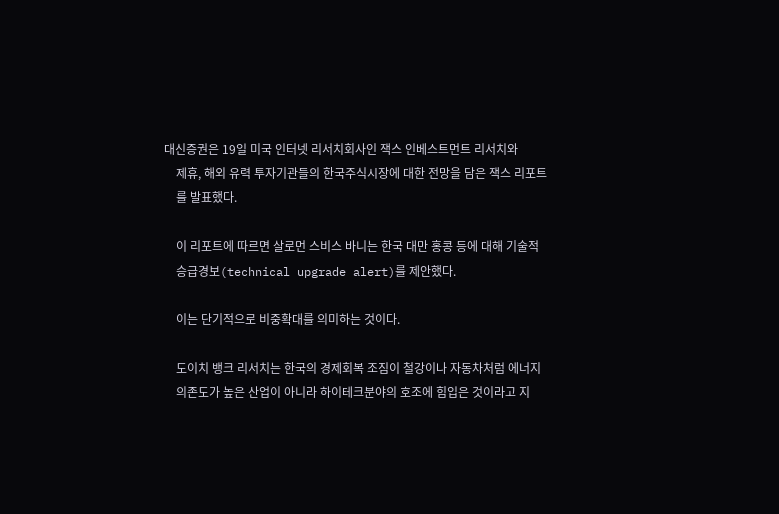대신증권은 19일 미국 인터넷 리서치회사인 잭스 인베스트먼트 리서치와
    제휴, 해외 유력 투자기관들의 한국주식시장에 대한 전망을 담은 잭스 리포트
    를 발표했다.

    이 리포트에 따르면 살로먼 스비스 바니는 한국 대만 홍콩 등에 대해 기술적
    승급경보(technical upgrade alert)를 제안했다.

    이는 단기적으로 비중확대를 의미하는 것이다.

    도이치 뱅크 리서치는 한국의 경제회복 조짐이 철강이나 자동차처럼 에너지
    의존도가 높은 산업이 아니라 하이테크분야의 호조에 힘입은 것이라고 지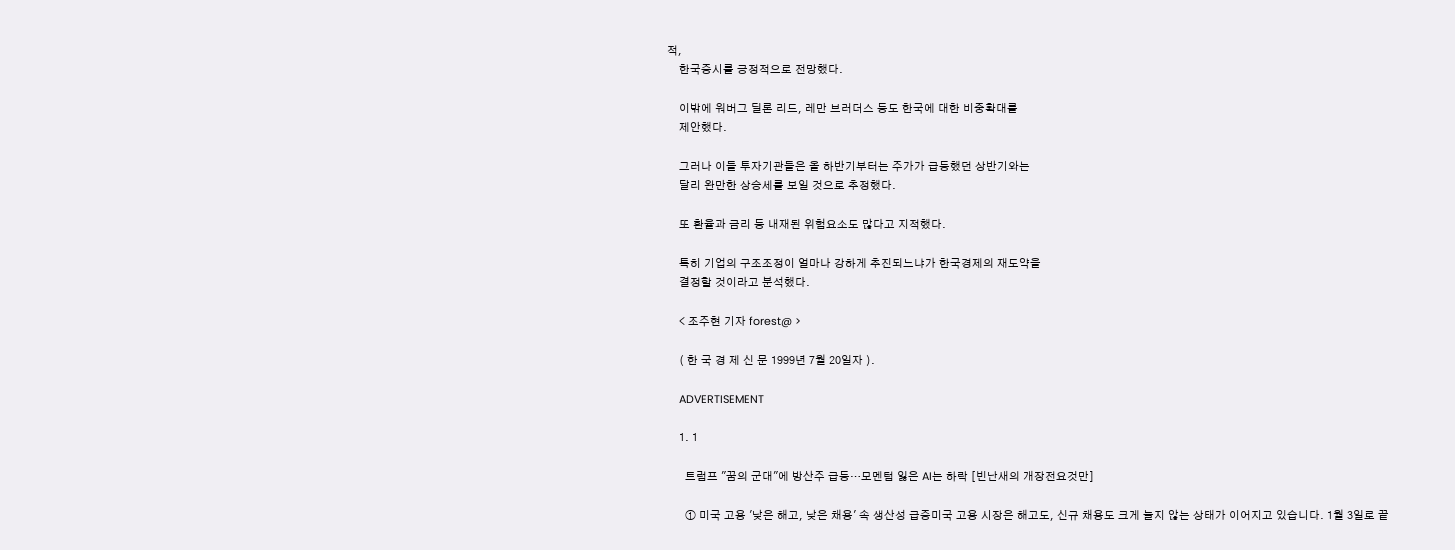적,
    한국증시를 긍정적으로 전망했다.

    이밖에 워버그 딜론 리드, 레만 브러더스 등도 한국에 대한 비중확대를
    제안했다.

    그러나 이들 투자기관들은 올 하반기부터는 주가가 급등했던 상반기와는
    달리 완만한 상승세를 보일 것으로 추정했다.

    또 환율과 금리 등 내재된 위험요소도 많다고 지적했다.

    특히 기업의 구조조정이 얼마나 강하게 추진되느냐가 한국경제의 재도약을
    결정할 것이라고 분석했다.

    < 조주현 기자 forest@ >

    ( 한 국 경 제 신 문 1999년 7월 20일자 ).

    ADVERTISEMENT

    1. 1

      트럼프 "꿈의 군대"에 방산주 급등…모멘텀 잃은 AI는 하락 [빈난새의 개장전요것만]

      ① 미국 고용 '낮은 해고, 낮은 채용' 속 생산성 급증미국 고용 시장은 해고도, 신규 채용도 크게 늘지 않는 상태가 이어지고 있습니다. 1월 3일로 끝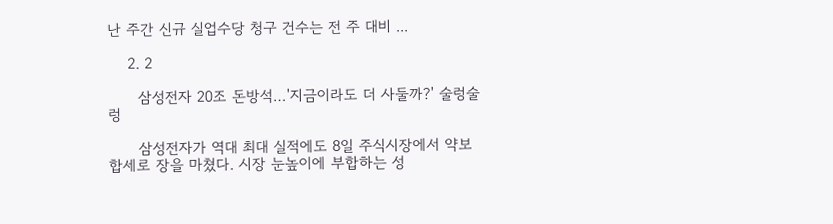난 주간 신규 실업수당 청구 건수는 전 주 대비 ...

    2. 2

      삼성전자 20조 돈방석…'지금이라도 더 사둘까?' 술렁술렁

      삼성전자가 역대 최대 실적에도 8일 주식시장에서 약보합세로 장을 마쳤다. 시장 눈높이에 부합하는 성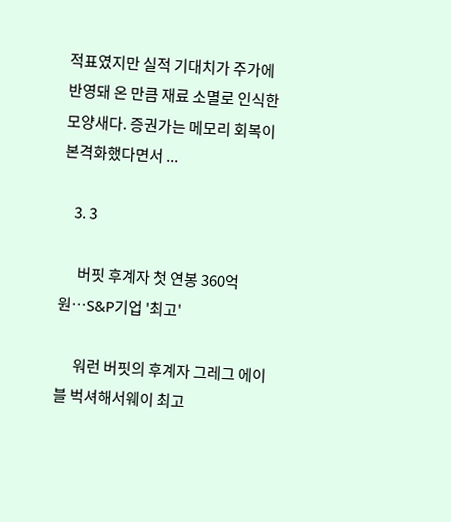적표였지만 실적 기대치가 주가에 반영돼 온 만큼 재료 소멸로 인식한 모양새다. 증권가는 메모리 회복이 본격화했다면서 ...

    3. 3

      버핏 후계자 첫 연봉 360억원…S&P기업 '최고'

      워런 버핏의 후계자 그레그 에이블 벅셔해서웨이 최고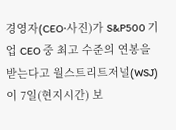경영자(CEO·사진)가 S&P500 기업 CEO 중 최고 수준의 연봉을 받는다고 월스트리트저널(WSJ)이 7일(현지시간) 보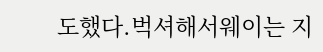도했다.벅셔해서웨이는 지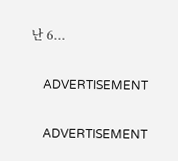난 6...

    ADVERTISEMENT

    ADVERTISEMENT